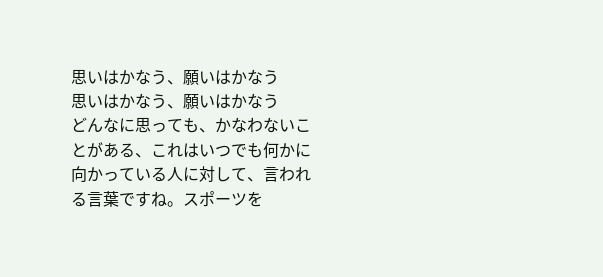思いはかなう、願いはかなう
思いはかなう、願いはかなう
どんなに思っても、かなわないことがある、これはいつでも何かに向かっている人に対して、言われる言葉ですね。スポーツを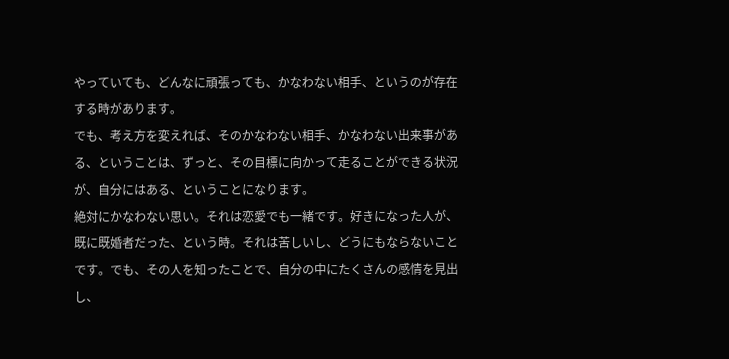やっていても、どんなに頑張っても、かなわない相手、というのが存在する時があります。
でも、考え方を変えれば、そのかなわない相手、かなわない出来事がある、ということは、ずっと、その目標に向かって走ることができる状況が、自分にはある、ということになります。
絶対にかなわない思い。それは恋愛でも一緒です。好きになった人が、既に既婚者だった、という時。それは苦しいし、どうにもならないことです。でも、その人を知ったことで、自分の中にたくさんの感情を見出し、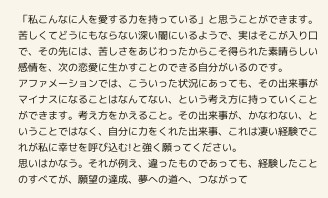「私こんなに人を愛する力を持っている」と思うことができます。
苦しくてどうにもならない深い闇にいるようで、実はそこが入り口で、その先には、苦しさをあじわったからこそ得られた素晴らしい感情を、次の恋愛に生かすことのできる自分がいるのです。
アファメーションでは、こういった状況にあっても、その出来事がマイナスになることはなんてない、という考え方に持っていくことができます。考え方をかえること。その出来事が、かなわない、ということではなく、自分に力をくれた出来事、これは凄い経験でこれが私に幸せを呼び込む!と強く願ってください。
思いはかなう。それが例え、違ったものであっても、経験したことのすべてが、願望の達成、夢への道へ、つながって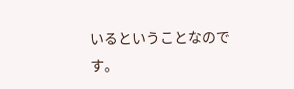いるということなのです。